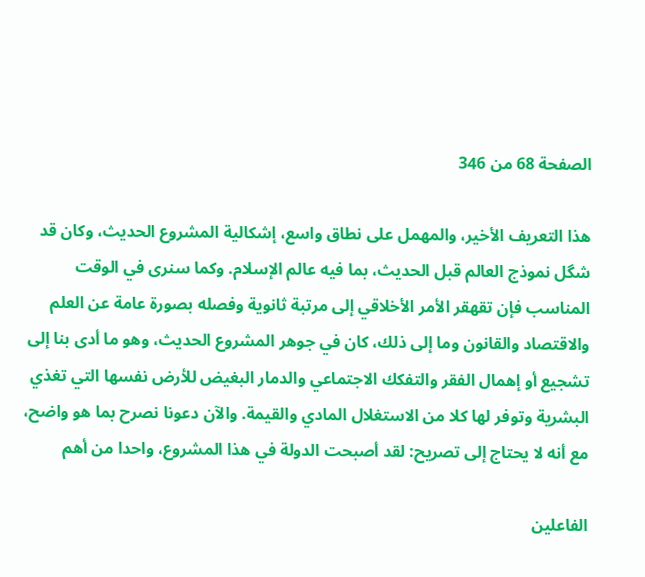الصفحة 68 من 346

هذا التعريف الأخير، والمهمل على نطاق واسع، إشكالية المشروع الحديث، وكان قد شگل نموذج العالم قبل الحديث، بما فيه عالم الإسلام. وكما سنرى في الوقت المناسب فإن تقهقر الأمر الأخلاقي إلى مرتبة ثانوية وفصله بصورة عامة عن العلم والاقتصاد والقانون وما إلى ذلك، كان في جوهر المشروع الحديث، وهو ما أدى بنا إلى تشجيع أو إهمال الفقر والتفكك الاجتماعي والدمار البغيض للأرض نفسها التي تغذي البشرية وتوفر لها كلا من الاستغلال المادي والقيمة. والآن دعونا نصرح بما هو واضح، مع أنه لا يحتاج إلى تصريح: لقد أصبحت الدولة في هذا المشروع، واحدا من أهم

الفاعلين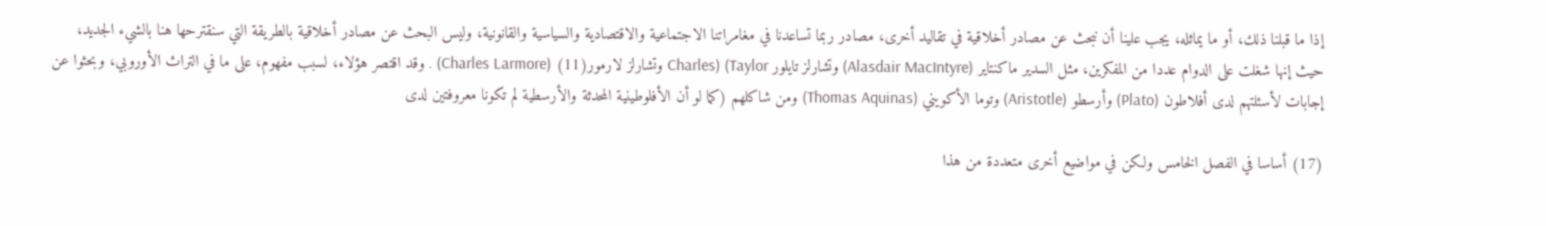إذا ما قبلنا ذلك، أو ما يماثله، يجب علينا أن نبحث عن مصادر أخلاقية في تقاليد أخرى، مصادر ربما تساعدنا في مغامراتنا الاجتماعية والاقتصادية والسياسية والقانونية، وليس البحث عن مصادر أخلاقية بالطريقة التي سنقترحها هنا بالشيء الجديد، حيث إنها شغلت على الدوام عددا من المفكرين، مثل السدير ماکنتاير (Alasdair MacIntyre) وتشارلز تايلور Charles) (Taylor وتشارلز لارمور(11) (Charles Larmore) . وقد اقتصر هؤلاء، لسبب مفهوم، على ما في التراث الأوروبي، وبحثوا عن إجابات لأسئلتهم لدى أفلاطون (Plato) وأرسطو (Aristotle) وتوما الأكويني (Thomas Aquinas) ومن شاكلهم (كما لو أن الأفلوطينية المحدثة والأرسطية لم تكونا معروفتين لدى

(17) أساسا في الفصل الخامس ولكن في مواضيع أخرى متعددة من هذا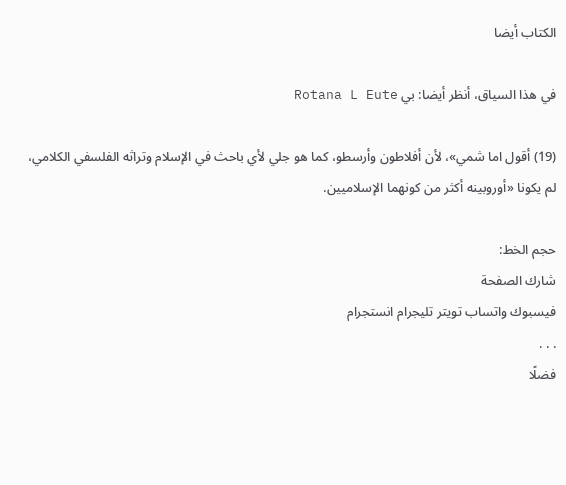الكتاب أيضا

في هذا السياق، أنظر أيضا: بي Rotana L Eute

(19) أقول اما شمي»، لأن أفلاطون وأرسطو، كما هو جلي لأي باحث في الإسلام وتراثه الفلسفي الكلامي، لم يكونا «أوروبينه أكثر من كونهما الإسلاميين.

حجم الخط:
شارك الصفحة
فيسبوك واتساب تويتر تليجرام انستجرام
. . .
فضلًا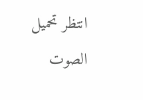انتظر تحميل الصوت